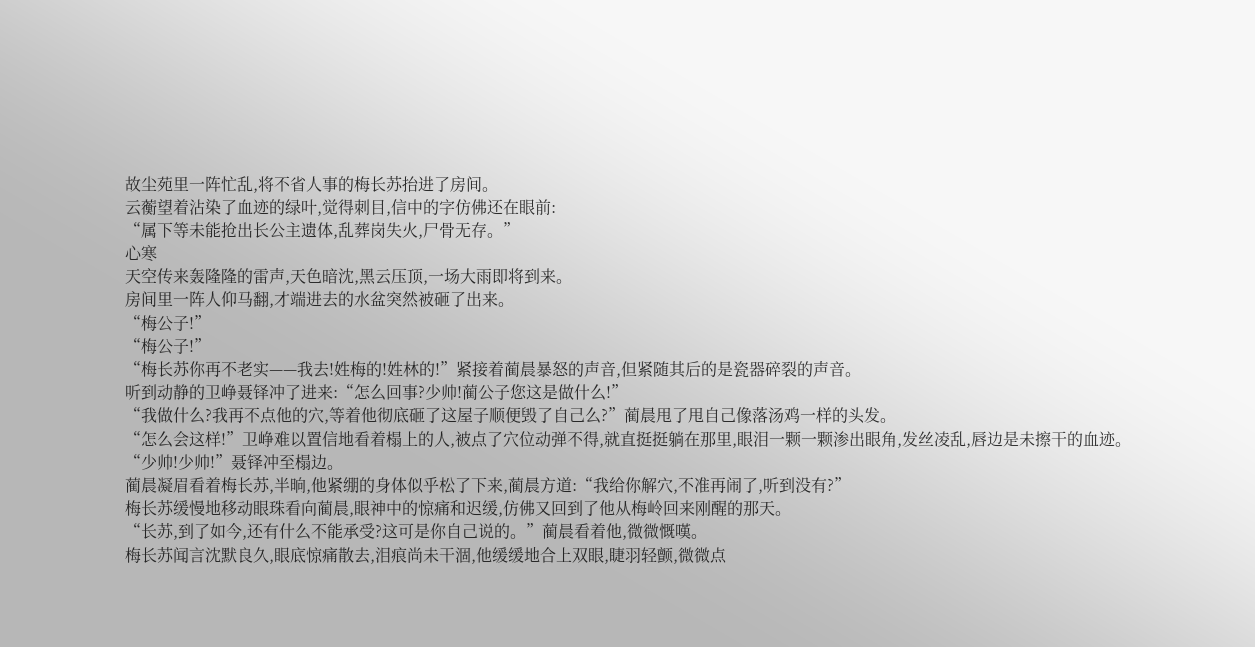故尘苑里一阵忙乱,将不省人事的梅长苏抬进了房间。
云蘅望着沾染了血迹的绿叶,觉得刺目,信中的字仿佛还在眼前:
“属下等未能抢出长公主遗体,乱葬岗失火,尸骨无存。”
心寒
天空传来轰隆隆的雷声,天色暗沈,黑云压顶,一场大雨即将到来。
房间里一阵人仰马翻,才端进去的水盆突然被砸了出来。
“梅公子!”
“梅公子!”
“梅长苏你再不老实——我去!姓梅的!姓林的!”紧接着蔺晨暴怒的声音,但紧随其后的是瓷器碎裂的声音。
听到动静的卫峥聂铎冲了进来:“怎么回事?少帅!蔺公子您这是做什么!”
“我做什么?我再不点他的穴,等着他彻底砸了这屋子顺便毁了自己么?”蔺晨甩了甩自己像落汤鸡一样的头发。
“怎么会这样!”卫峥难以置信地看着榻上的人,被点了穴位动弹不得,就直挺挺躺在那里,眼泪一颗一颗渗出眼角,发丝凌乱,唇边是未擦干的血迹。
“少帅!少帅!”聂铎冲至榻边。
蔺晨凝眉看着梅长苏,半晌,他紧绷的身体似乎松了下来,蔺晨方道:“我给你解穴,不准再闹了,听到没有?”
梅长苏缓慢地移动眼珠看向蔺晨,眼神中的惊痛和迟缓,仿佛又回到了他从梅岭回来刚醒的那天。
“长苏,到了如今,还有什么不能承受?这可是你自己说的。”蔺晨看着他,微微慨嘆。
梅长苏闻言沈默良久,眼底惊痛散去,泪痕尚未干涸,他缓缓地合上双眼,睫羽轻颤,微微点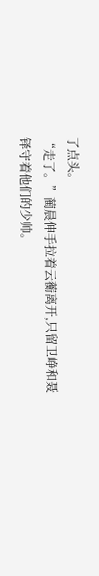了点头。
“走了。”蔺晨伸手拉着云蘅离开,只留卫峥和聂铎守着他们的少帅。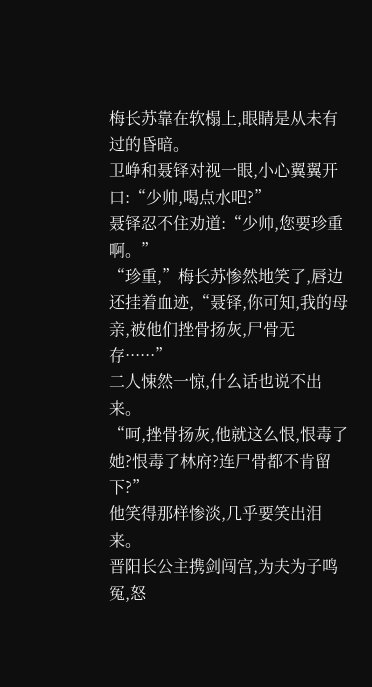梅长苏靠在软榻上,眼睛是从未有过的昏暗。
卫峥和聂铎对视一眼,小心翼翼开口:“少帅,喝点水吧?”
聂铎忍不住劝道:“少帅,您要珍重啊。”
“珍重,”梅长苏惨然地笑了,唇边还挂着血迹,“聂铎,你可知,我的母亲,被他们挫骨扬灰,尸骨无存······”
二人悚然一惊,什么话也说不出来。
“呵,挫骨扬灰,他就这么恨,恨毒了她?恨毒了林府?连尸骨都不肯留下?”
他笑得那样惨淡,几乎要笑出泪来。
晋阳长公主携剑闯宫,为夫为子鸣冤,怒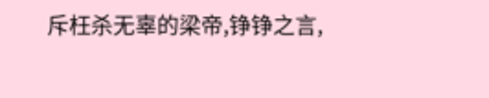斥枉杀无辜的梁帝,铮铮之言,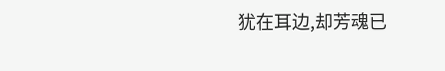犹在耳边,却芳魂已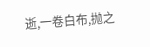逝,一卷白布,抛之